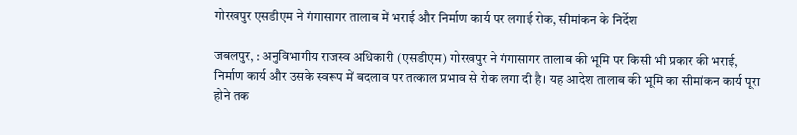गोरखपुर एसडीएम ने गंगासागर तालाब में भराई और निर्माण कार्य पर लगाई रोक, सीमांकन के निर्देश

जबलपुर, : अनुविभागीय राजस्व अधिकारी (एसडीएम) गोरखपुर ने गंगासागर तालाब की भूमि पर किसी भी प्रकार की भराई, निर्माण कार्य और उसके स्वरूप में बदलाव पर तत्काल प्रभाव से रोक लगा दी है। यह आदेश तालाब की भूमि का सीमांकन कार्य पूरा होने तक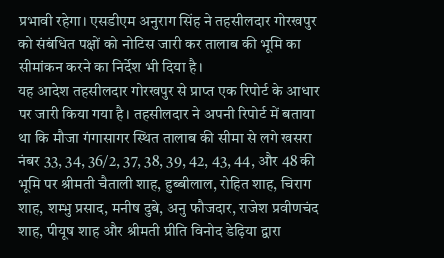प्रभावी रहेगा। एसडीएम अनुराग सिंह ने तहसीलदार गोरखपुर को संबंधित पक्षों को नोटिस जारी कर तालाब की भूमि का सीमांकन करने का निर्देश भी दिया है।
यह आदेश तहसीलदार गोरखपुर से प्राप्त एक रिपोर्ट के आधार पर जारी किया गया है। तहसीलदार ने अपनी रिपोर्ट में बताया था कि मौजा गंगासागर स्थित तालाब की सीमा से लगे खसरा नंबर 33, 34, 36/2, 37, 38, 39, 42, 43, 44, और 48 की भूमि पर श्रीमती चैताली शाह, हुब्बीलाल, रोहित शाह, चिराग शाह, शम्भु प्रसाद, मनीष दुबे, अनु फौजदार, राजेश प्रवीणचंद शाह, पीयूष शाह और श्रीमती प्रीति विनोद डेढ़िया द्वारा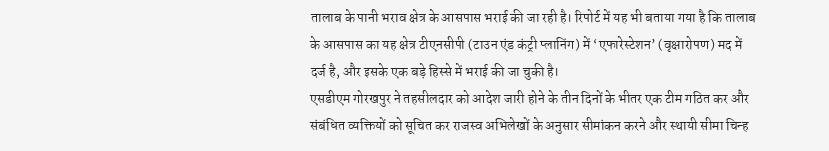तालाब के पानी भराव क्षेत्र के आसपास भराई की जा रही है। रिपोर्ट में यह भी बताया गया है कि तालाब के आसपास का यह क्षेत्र टीएनसीपी (टाउन एंड कंट्री प्लानिंग) में ‘एफारेस्टेशन’ (वृक्षारोपण) मद में दर्ज है, और इसके एक बड़े हिस्से में भराई की जा चुकी है।
एसडीएम गोरखपुर ने तहसीलदार को आदेश जारी होने के तीन दिनों के भीतर एक टीम गठित कर और संबंधित व्यक्तियों को सूचित कर राजस्व अभिलेखों के अनुसार सीमांकन करने और स्थायी सीमा चिन्ह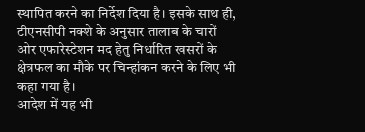स्थापित करने का निर्देश दिया है। इसके साथ ही, टीएनसीपी नक्शे के अनुसार तालाब के चारों ओर एफारेस्टेशन मद हेतु निर्धारित खसरों के क्षेत्रफल का मौके पर चिन्हांकन करने के लिए भी कहा गया है।
आदेश में यह भी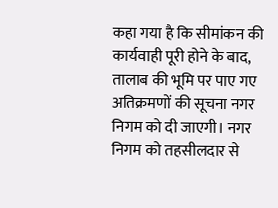कहा गया है कि सीमांकन की कार्यवाही पूरी होने के बाद, तालाब की भूमि पर पाए गए अतिक्रमणों की सूचना नगर निगम को दी जाएगी। नगर निगम को तहसीलदार से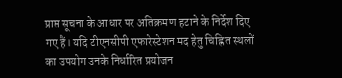प्राप्त सूचना के आधार पर अतिक्रमण हटाने के निर्देश दिए गए हैं। यदि टीएनसीपी एफारेस्टेशन मद हेतु चिह्नित स्थलों का उपयोग उनके निर्धारित प्रयोजन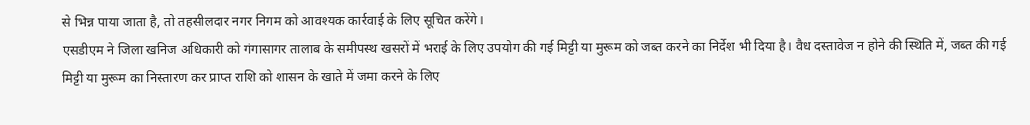से भिन्न पाया जाता है, तो तहसीलदार नगर निगम को आवश्यक कार्रवाई के लिए सूचित करेंगे।
एसडीएम ने जिला खनिज अधिकारी को गंगासागर तालाब के समीपस्थ खसरों में भराई के लिए उपयोग की गई मिट्टी या मुरूम को जब्त करने का निर्देश भी दिया है। वैध दस्तावेज न होने की स्थिति में, जब्त की गई मिट्टी या मुरूम का निस्तारण कर प्राप्त राशि को शासन के खाते में जमा करने के लिए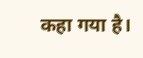कहा गया है।